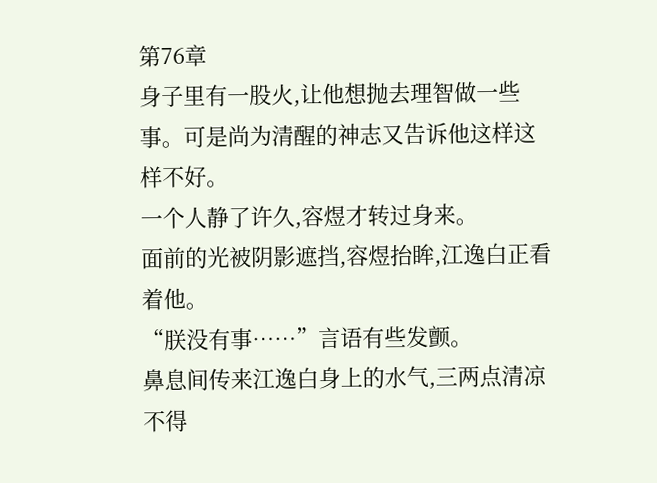第76章
身子里有一股火,让他想抛去理智做一些事。可是尚为清醒的神志又告诉他这样这样不好。
一个人静了许久,容煜才转过身来。
面前的光被阴影遮挡,容煜抬眸,江逸白正看着他。
“朕没有事……”言语有些发颤。
鼻息间传来江逸白身上的水气,三两点清凉不得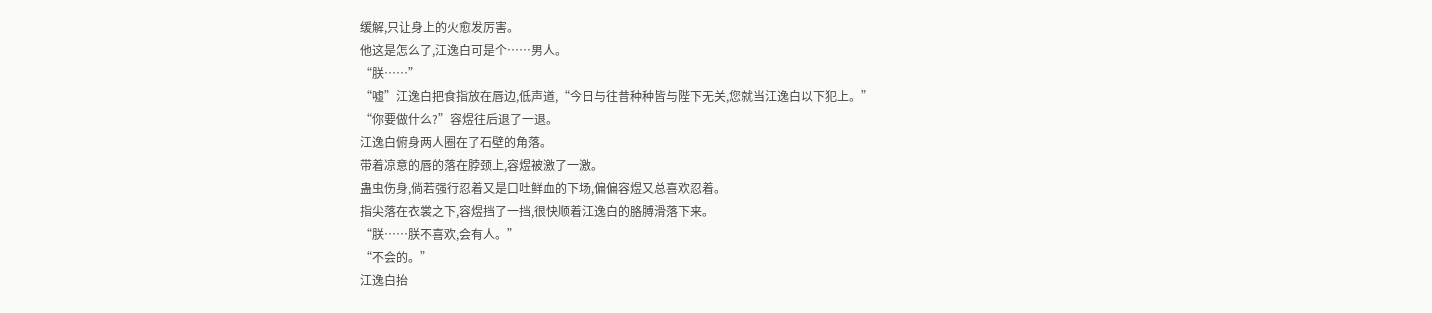缓解,只让身上的火愈发厉害。
他这是怎么了,江逸白可是个……男人。
“朕……”
“嘘”江逸白把食指放在唇边,低声道,“今日与往昔种种皆与陛下无关,您就当江逸白以下犯上。”
“你要做什么?”容煜往后退了一退。
江逸白俯身两人圈在了石壁的角落。
带着凉意的唇的落在脖颈上,容煜被激了一激。
蛊虫伤身,倘若强行忍着又是口吐鲜血的下场,偏偏容煜又总喜欢忍着。
指尖落在衣裳之下,容煜挡了一挡,很快顺着江逸白的胳膊滑落下来。
“朕……朕不喜欢,会有人。”
“不会的。”
江逸白抬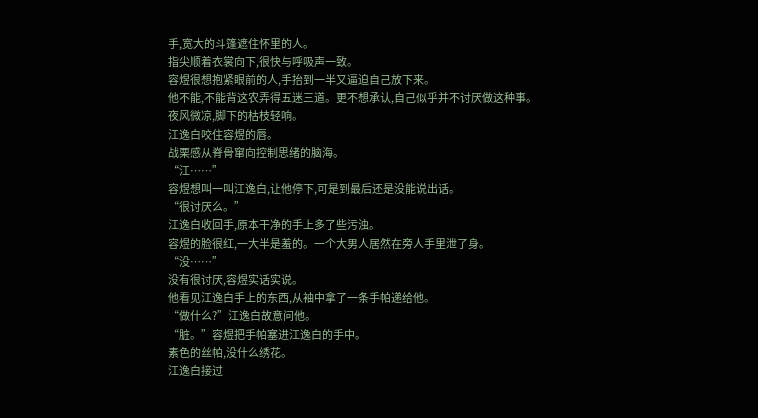手,宽大的斗篷遮住怀里的人。
指尖顺着衣裳向下,很快与呼吸声一致。
容煜很想抱紧眼前的人,手抬到一半又逼迫自己放下来。
他不能,不能背这农弄得五迷三道。更不想承认,自己似乎并不讨厌做这种事。
夜风微凉,脚下的枯枝轻响。
江逸白咬住容煜的唇。
战栗感从脊骨窜向控制思绪的脑海。
“江……”
容煜想叫一叫江逸白,让他停下,可是到最后还是没能说出话。
“很讨厌么。”
江逸白收回手,原本干净的手上多了些污浊。
容煜的脸很红,一大半是羞的。一个大男人居然在旁人手里泄了身。
“没……”
没有很讨厌,容煜实话实说。
他看见江逸白手上的东西,从袖中拿了一条手帕递给他。
“做什么?”江逸白故意问他。
“脏。”容煜把手帕塞进江逸白的手中。
素色的丝帕,没什么绣花。
江逸白接过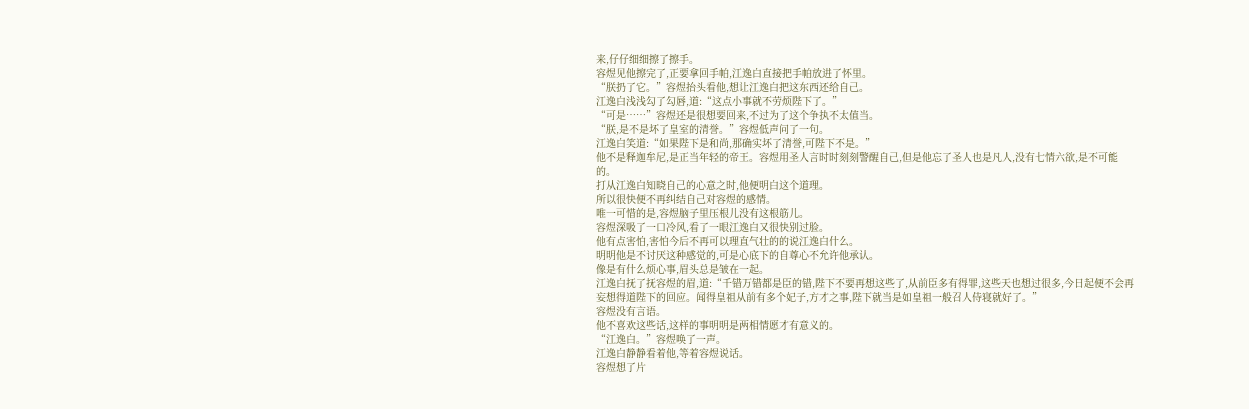来,仔仔细细擦了擦手。
容煜见他擦完了,正要拿回手帕,江逸白直接把手帕放进了怀里。
“朕扔了它。”容煜抬头看他,想让江逸白把这东西还给自己。
江逸白浅浅勾了勾唇,道:“这点小事就不劳烦陛下了。”
“可是……”容煜还是很想要回来,不过为了这个争执不太值当。
“朕,是不是坏了皇室的清誉。”容煜低声问了一句。
江逸白笑道:“如果陛下是和尚,那确实坏了清誉,可陛下不是。”
他不是释迦牟尼,是正当年轻的帝王。容煜用圣人言时时刻刻警醒自己,但是他忘了圣人也是凡人,没有七情六欲,是不可能的。
打从江逸白知晓自己的心意之时,他便明白这个道理。
所以很快便不再纠结自己对容煜的感情。
唯一可惜的是,容煜脑子里压根儿没有这根筋儿。
容煜深吸了一口冷风,看了一眼江逸白又很快别过脸。
他有点害怕,害怕今后不再可以理直气壮的的说江逸白什么。
明明他是不讨厌这种感觉的,可是心底下的自尊心不允许他承认。
像是有什么烦心事,眉头总是皱在一起。
江逸白抚了抚容煜的眉,道:“千错万错都是臣的错,陛下不要再想这些了,从前臣多有得罪,这些天也想过很多,今日起便不会再妄想得道陛下的回应。闻得皇祖从前有多个妃子,方才之事,陛下就当是如皇祖一般召人侍寝就好了。”
容煜没有言语。
他不喜欢这些话,这样的事明明是两相情愿才有意义的。
“江逸白。”容煜唤了一声。
江逸白静静看着他,等着容煜说话。
容煜想了片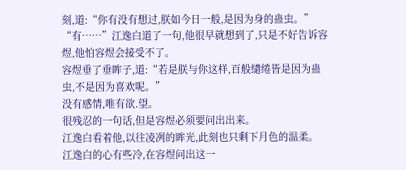刻,道:“你有没有想过,朕如今日一般,是因为身的蛊虫。”
“有……”江逸白道了一句,他很早就想到了,只是不好告诉容煜,他怕容煜会接受不了。
容煜垂了垂眸子,道:“若是朕与你这样,百般缱绻皆是因为蛊虫,不是因为喜欢呢。”
没有感情,唯有欲.望。
很残忍的一句话,但是容煜必须要问出出来。
江逸白看着他,以往凌冽的眸光,此刻也只剩下月色的温柔。
江逸白的心有些冷,在容煜问出这一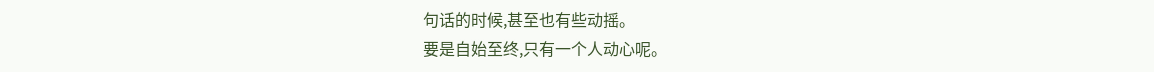句话的时候,甚至也有些动摇。
要是自始至终,只有一个人动心呢。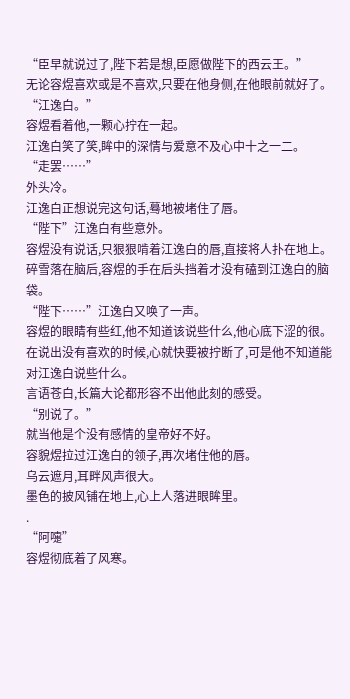“臣早就说过了,陛下若是想,臣愿做陛下的西云王。”
无论容煜喜欢或是不喜欢,只要在他身侧,在他眼前就好了。
“江逸白。”
容煜看着他,一颗心拧在一起。
江逸白笑了笑,眸中的深情与爱意不及心中十之一二。
“走罢……”
外头冷。
江逸白正想说完这句话,蓦地被堵住了唇。
“陛下”江逸白有些意外。
容煜没有说话,只狠狠啃着江逸白的唇,直接将人扑在地上。
碎雪落在脑后,容煜的手在后头挡着才没有磕到江逸白的脑袋。
“陛下……”江逸白又唤了一声。
容煜的眼睛有些红,他不知道该说些什么,他心底下涩的很。在说出没有喜欢的时候,心就快要被拧断了,可是他不知道能对江逸白说些什么。
言语苍白,长篇大论都形容不出他此刻的感受。
“别说了。”
就当他是个没有感情的皇帝好不好。
容貌煜拉过江逸白的领子,再次堵住他的唇。
乌云遮月,耳畔风声很大。
墨色的披风铺在地上,心上人落进眼眸里。
.
“阿嚏”
容煜彻底着了风寒。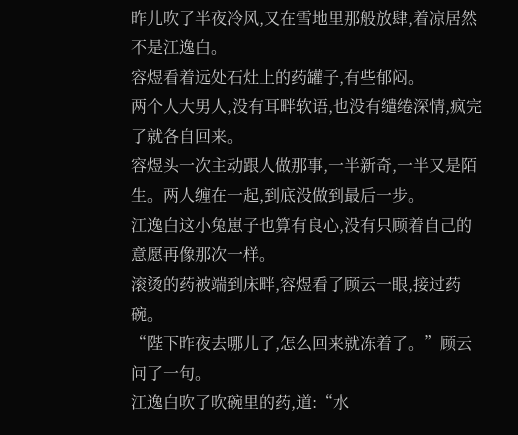昨儿吹了半夜冷风,又在雪地里那般放肆,着凉居然不是江逸白。
容煜看着远处石灶上的药罐子,有些郁闷。
两个人大男人,没有耳畔软语,也没有缱绻深情,疯完了就各自回来。
容煜头一次主动跟人做那事,一半新奇,一半又是陌生。两人缠在一起,到底没做到最后一步。
江逸白这小兔崽子也算有良心,没有只顾着自己的意愿再像那次一样。
滚烫的药被端到床畔,容煜看了顾云一眼,接过药碗。
“陛下昨夜去哪儿了,怎么回来就冻着了。”顾云问了一句。
江逸白吹了吹碗里的药,道:“水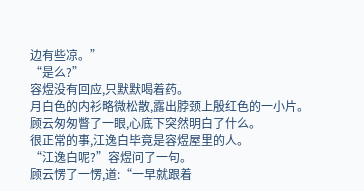边有些凉。”
“是么?”
容煜没有回应,只默默喝着药。
月白色的内衫略微松散,露出脖颈上殷红色的一小片。
顾云匆匆瞥了一眼,心底下突然明白了什么。
很正常的事,江逸白毕竟是容煜屋里的人。
“江逸白呢?”容煜问了一句。
顾云愣了一愣,道:“一早就跟着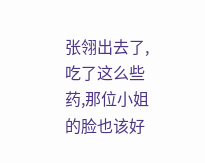张翎出去了,吃了这么些药,那位小姐的脸也该好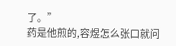了。”
药是他煎的,容煜怎么张口就问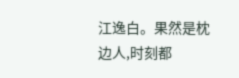江逸白。果然是枕边人,时刻都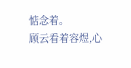惦念着。
顾云看着容煜,心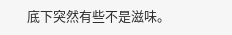底下突然有些不是滋味。